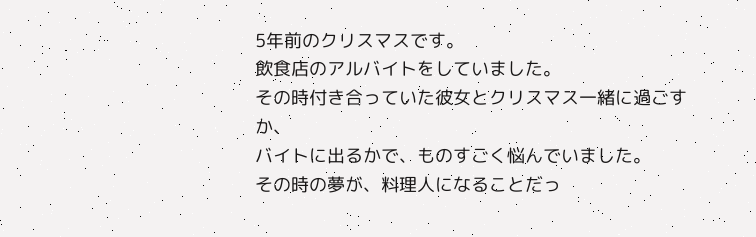5年前のクリスマスです。
飲食店のアルバイトをしていました。
その時付き合っていた彼女とクリスマス一緒に過ごすか、
バイトに出るかで、ものすごく悩んでいました。
その時の夢が、料理人になることだっ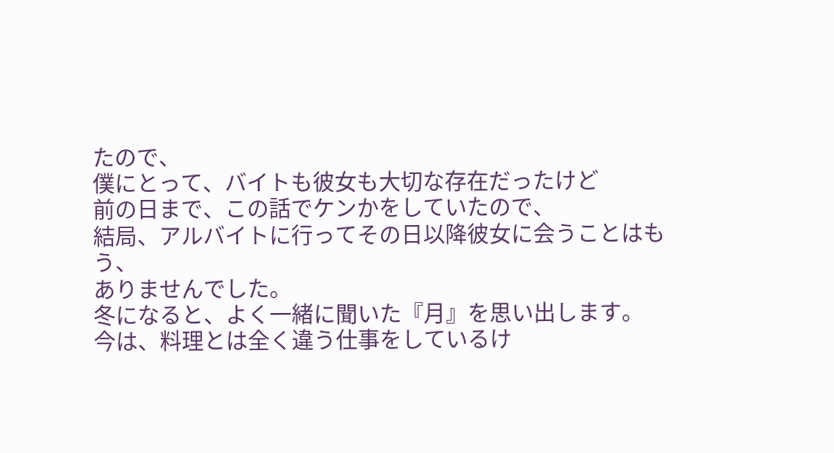たので、
僕にとって、バイトも彼女も大切な存在だったけど
前の日まで、この話でケンかをしていたので、
結局、アルバイトに行ってその日以降彼女に会うことはもう、
ありませんでした。
冬になると、よく一緒に聞いた『月』を思い出します。
今は、料理とは全く違う仕事をしているけ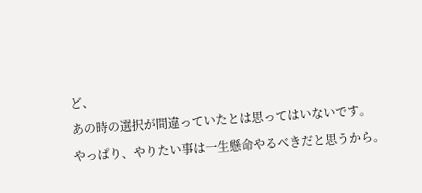ど、
あの時の選択が間違っていたとは思ってはいないです。
やっぱり、やりたい事は一生懸命やるべきだと思うから。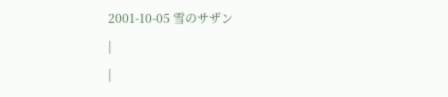2001-10-05 雪のサザン
|
|